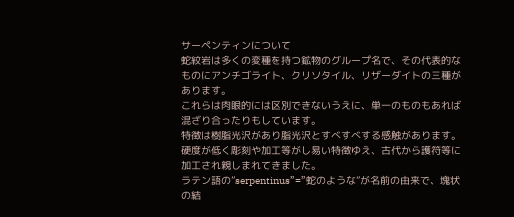サーペンティンについて
蛇紋岩は多くの変種を持つ鉱物のグループ名で、その代表的なものにアンチゴライト、クリソタイル、リザーダイトの三種があります。
これらは肉眼的には区別できないうえに、単一のものもあれば混ざり合ったりもしています。
特徴は樹脂光沢があり脂光沢とすべすべする感触があります。
硬度が低く彫刻や加工等がし易い特徴ゆえ、古代から護符等に加工され親しまれてきました。
ラテン語の”serpentinus”=”蛇のような”が名前の由来で、塊状の結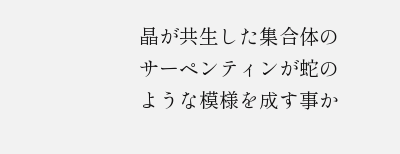晶が共生した集合体のサーペンティンが蛇のような模様を成す事か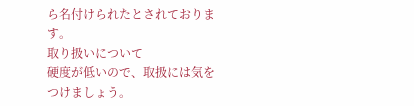ら名付けられたとされております。
取り扱いについて
硬度が低いので、取扱には気をつけましょう。